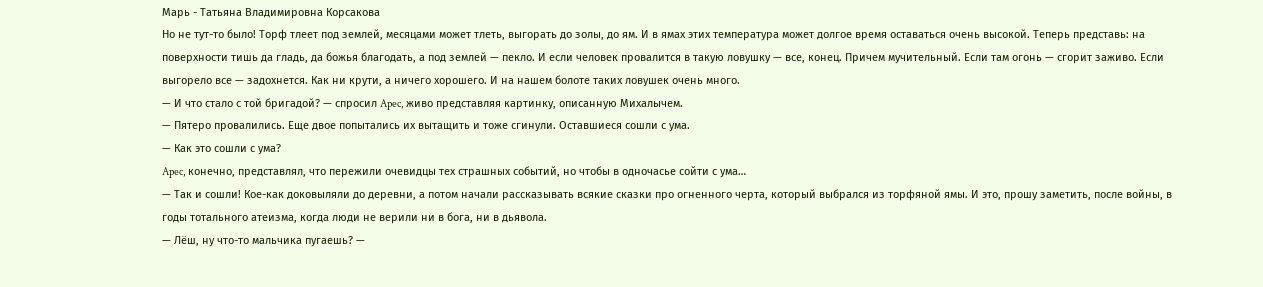Марь - Татьяна Владимировна Корсакова
Но не тут-то было! Торф тлеет под землей, месяцами может тлеть, выгорать до золы, до ям. И в ямах этих температура может долгое время оставаться очень высокой. Теперь представь: на поверхности тишь да гладь, да божья благодать, а под землей — пекло. И если человек провалится в такую ловушку — все, конец. Причем мучительный. Если там огонь — сгорит заживо. Если выгорело все — задохнется. Как ни крути, а ничего хорошего. И на нашем болоте таких ловушек очень много.
— И что стало с той бригадой? — спросил Apec, живо представляя картинку, описанную Михалычем.
— Пятеро провалились. Еще двое попытались их вытащить и тоже сгинули. Оставшиеся сошли с ума.
— Как это сошли с ума?
Apec, конечно, представлял, что пережили очевидцы тех страшных событий, но чтобы в одночасье сойти с ума…
— Так и сошли! Кое-как доковыляли до деревни, а потом начали рассказывать всякие сказки про огненного черта, который выбрался из торфяной ямы. И это, прошу заметить, после войны, в годы тотального атеизма, когда люди не верили ни в бога, ни в дьявола.
— Лёш, ну что-то мальчика пугаешь? —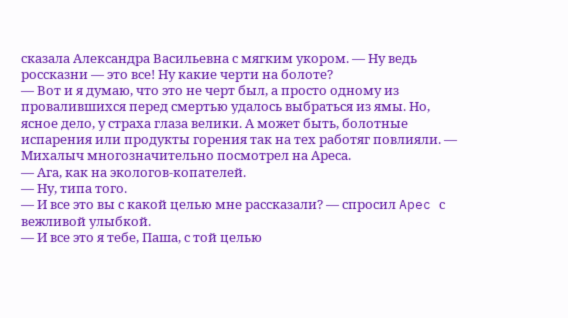сказала Александра Васильевна с мягким укором. — Ну ведь россказни — это все! Ну какие черти на болоте?
— Вот и я думаю, что это не черт был, а просто одному из провалившихся перед смертью удалось выбраться из ямы. Но, ясное дело, у страха глаза велики. А может быть, болотные испарения или продукты горения так на тех работяг повлияли. — Михалыч многозначительно посмотрел на Ареса.
— Ага, как на экологов-копателей.
— Ну, типа того.
— И все это вы с какой целью мне рассказали? — спросил Apec с вежливой улыбкой.
— И все это я тебе, Паша, с той целью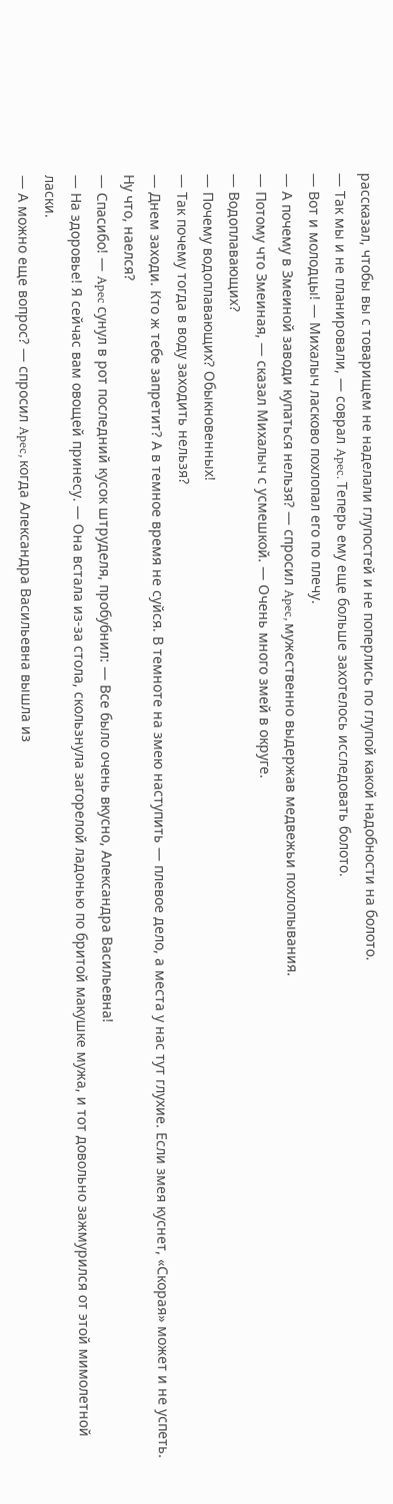рассказал, чтобы вы с товарищем не наделали глупостей и не поперлись по глупой какой надобности на болото.
— Так мы и не планировали, — соврал Apec. Теперь ему еще больше захотелось исследовать болото.
— Вот и молодцы! — Михалыч ласково похлопал его по плечу.
— А почему в Змеиной заводи купаться нельзя? — спросил Apec, мужественно выдержав медвежьи похлопывания.
— Потому что Змеиная, — сказал Михалыч с усмешкой. — Очень много змей в округе.
— Водоплавающих?
— Почему водоплавающих? Обыкновенных!
— Так почему тогда в воду заходить нельзя?
— Днем заходи. Кто ж тебе запретит? А в темное время не суйся. В темноте на змею наступить — плевое дело, а места у нас тут глухие. Если змея куснет, «Скорая» может и не успеть. Ну что, наелся?
— Спасибо! — Apec сунул в рот последний кусок штруделя, пробубнил: — Все было очень вкусно, Александра Васильевна!
— На здоровье! Я сейчас вам овощей принесу. — Она встала из-за стола, скользнула загорелой ладонью по бритой макушке мужа, и тот довольно зажмурился от этой мимолетной ласки.
— А можно еще вопрос? — спросил Apec, когда Александра Васильевна вышла из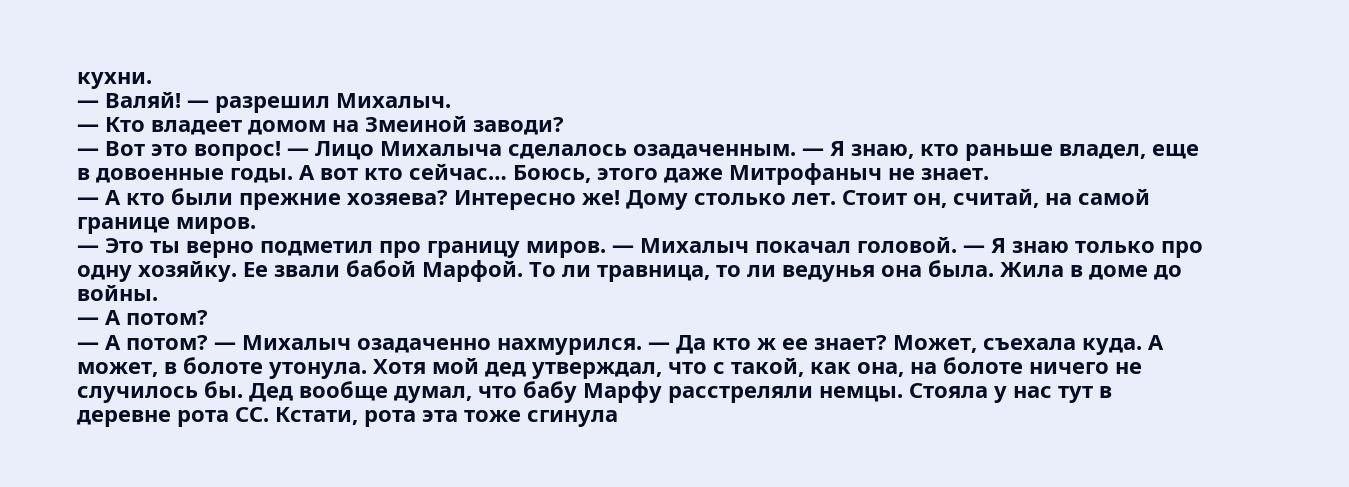кухни.
— Валяй! — разрешил Михалыч.
— Кто владеет домом на Змеиной заводи?
— Вот это вопрос! — Лицо Михалыча сделалось озадаченным. — Я знаю, кто раньше владел, еще в довоенные годы. А вот кто сейчас… Боюсь, этого даже Митрофаныч не знает.
— А кто были прежние хозяева? Интересно же! Дому столько лет. Стоит он, считай, на самой границе миров.
— Это ты верно подметил про границу миров. — Михалыч покачал головой. — Я знаю только про одну хозяйку. Ее звали бабой Марфой. То ли травница, то ли ведунья она была. Жила в доме до войны.
— А потом?
— А потом? — Михалыч озадаченно нахмурился. — Да кто ж ее знает? Может, съехала куда. А может, в болоте утонула. Хотя мой дед утверждал, что с такой, как она, на болоте ничего не случилось бы. Дед вообще думал, что бабу Марфу расстреляли немцы. Стояла у нас тут в деревне рота СС. Кстати, рота эта тоже сгинула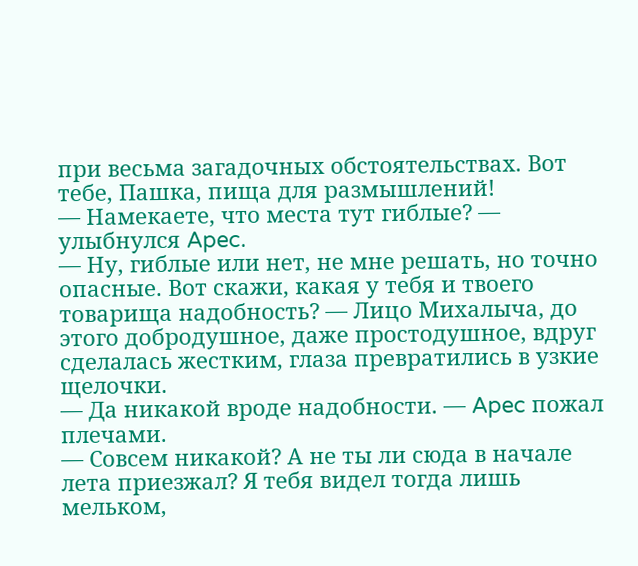при весьма загадочных обстоятельствах. Вот тебе, Пашка, пища для размышлений!
— Намекаете, что места тут гиблые? — улыбнулся Apec.
— Ну, гиблые или нет, не мне решать, но точно опасные. Вот скажи, какая у тебя и твоего товарища надобность? — Лицо Михалыча, до этого добродушное, даже простодушное, вдруг сделалась жестким, глаза превратились в узкие щелочки.
— Да никакой вроде надобности. — Apec пожал плечами.
— Совсем никакой? А не ты ли сюда в начале лета приезжал? Я тебя видел тогда лишь мельком,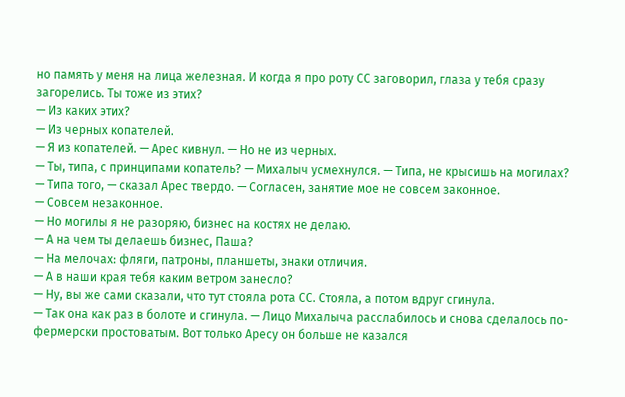но память у меня на лица железная. И когда я про роту СС заговорил, глаза у тебя сразу загорелись. Ты тоже из этих?
— Из каких этих?
— Из черных копателей.
— Я из копателей. — Apec кивнул. — Но не из черных.
— Ты, типа, с принципами копатель? — Михалыч усмехнулся. — Типа, не крысишь на могилах?
— Типа того, — сказал Apec твердо. — Согласен, занятие мое не совсем законное.
— Совсем незаконное.
— Но могилы я не разоряю, бизнес на костях не делаю.
— А на чем ты делаешь бизнес, Паша?
— На мелочах: фляги, патроны, планшеты, знаки отличия.
— А в наши края тебя каким ветром занесло?
— Ну, вы же сами сказали, что тут стояла рота СС. Стояла, а потом вдруг сгинула.
— Так она как раз в болоте и сгинула. — Лицо Михалыча расслабилось и снова сделалось по-фермерски простоватым. Вот только Аресу он больше не казался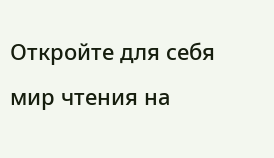Откройте для себя мир чтения на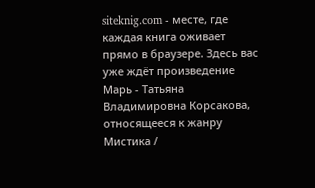siteknig.com - месте, где каждая книга оживает прямо в браузере. Здесь вас уже ждёт произведение Марь - Татьяна Владимировна Корсакова, относящееся к жанру Мистика /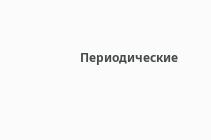Периодические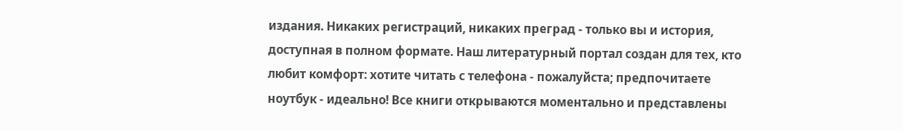издания. Никаких регистраций, никаких преград - только вы и история, доступная в полном формате. Наш литературный портал создан для тех, кто любит комфорт: хотите читать с телефона - пожалуйста; предпочитаете ноутбук - идеально! Все книги открываются моментально и представлены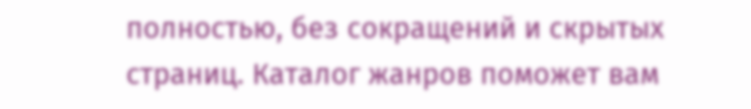полностью, без сокращений и скрытых страниц. Каталог жанров поможет вам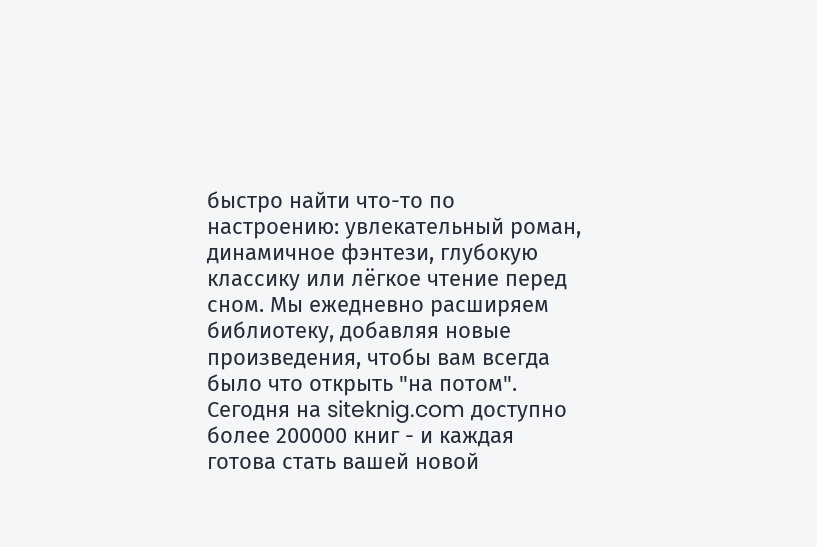быстро найти что-то по настроению: увлекательный роман, динамичное фэнтези, глубокую классику или лёгкое чтение перед сном. Мы ежедневно расширяем библиотеку, добавляя новые произведения, чтобы вам всегда было что открыть "на потом". Сегодня на siteknig.com доступно более 200000 книг - и каждая готова стать вашей новой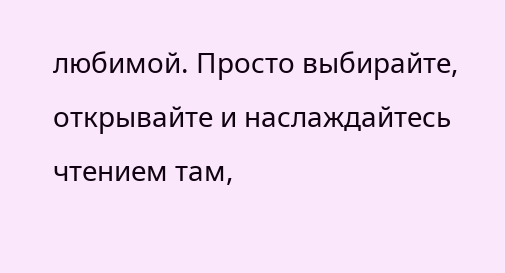любимой. Просто выбирайте, открывайте и наслаждайтесь чтением там,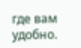где вам удобно.